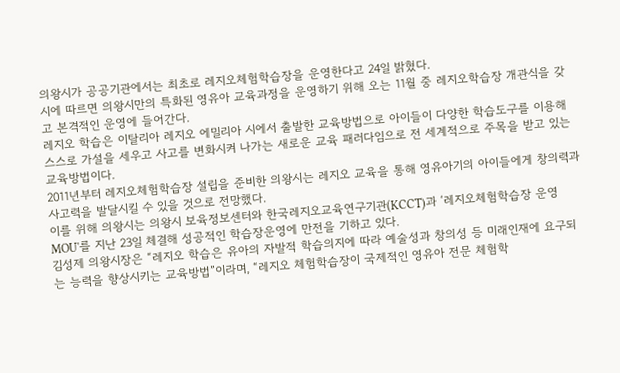의왕시가 공공기관에서는 최초로 레지오체험학습장을 운영한다고 24일 밝혔다.
시에 따르면 의왕시만의 특화된 영유아 교육과정을 운영하기 위해 오는 11월 중 레지오학습장 개관식을 갖고 본격적인 운영에 들어간다.
레지오 학습은 이탈리아 레지오 에밀리아 시에서 출발한 교육방법으로 아이들이 다양한 학습도구를 이용해 스스로 가설을 세우고 사고를 변화시켜 나가는 새로운 교육 패러다임으로 전 세계적으로 주목을 받고 있는 교육방법이다.
2011년부터 레지오체험학습장 설립을 준비한 의왕시는 레지오 교육을 통해 영유아기의 아이들에게 창의력과 사고력을 발달시킬 수 있을 것으로 전망했다.
이를 위해 의왕시는 의왕시 보육정보센터와 한국레지오교육연구기관(KCCT)과 ‘레지오체험학습장 운영 MOU'를 지난 23일 체결해 성공적인 학습장운영에 만전을 기하고 있다.
김성제 의왕시장은 “레지오 학습은 유아의 자발적 학습의지에 따라 예술성과 창의성 등 미래인재에 요구되는 능력을 향상시키는 교육방법”이라며, “레지오 체험학습장이 국제적인 영유아 전문 체험학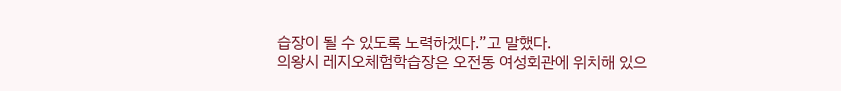습장이 될 수 있도록 노력하겠다.”고 말했다.
의왕시 레지오체험학습장은 오전동 여성회관에 위치해 있으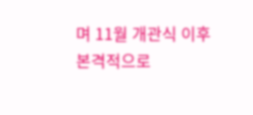며 11월 개관식 이후 본격적으로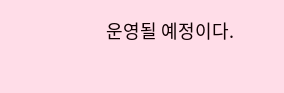운영될 예정이다.